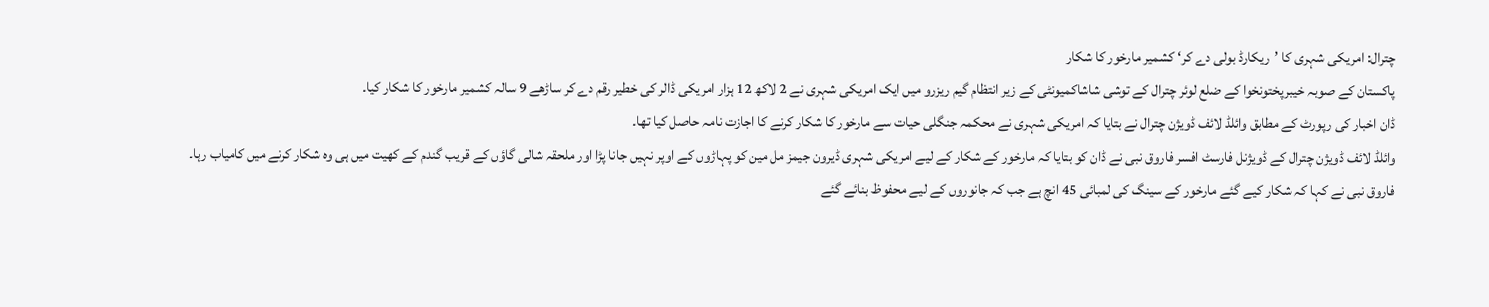چترال: امریکی شہری کا ’ریکارڈ بولی دے کر‘ کشمیر مارخور کا شکار
پاکستان کے صوبہ خیبرپختونخوا کے ضلع لوئر چترال کے توشی شاشاکمیونٹی کے زیر انتظام گیم ریزرو میں ایک امریکی شہری نے 2 لاکھ 12 ہزار امریکی ڈالر کی خطیر رقم دے کر ساڑھے 9 سالہ کشمیر مارخور کا شکار کیا۔
ڈان اخبار کی رپورٹ کے مطابق وائلڈ لائف ڈویژن چترال نے بتایا کہ امریکی شہری نے محکمہ جنگلی حیات سے مارخور کا شکار کرنے کا اجازت نامہ حاصل کیا تھا۔
وائلڈ لائف ڈویژن چترال کے ڈویژنل فارسٹ افسر فاروق نبی نے ڈان کو بتایا کہ مارخور کے شکار کے لیے امریکی شہری ڈیرون جیمز مل مین کو پہاڑوں کے اوپر نہیں جانا پڑا اور ملحقہ شالی گاؤں کے قریب گندم کے کھیت میں ہی وہ شکار کرنے میں کامیاب رہا۔
فاروق نبی نے کہا کہ شکار کیے گئے مارخور کے سینگ کی لمبائی 45 انچ ہے جب کہ جانوروں کے لیے محفوظ بنائے گئے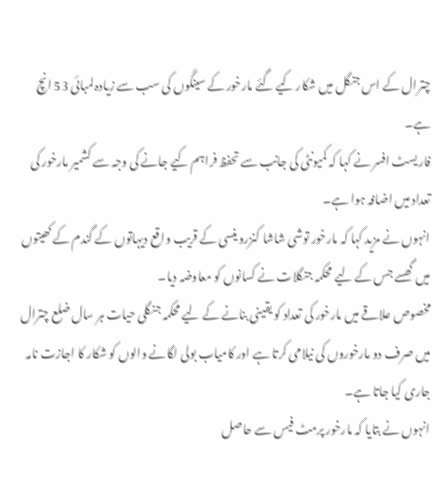چترال کے اس جنگل میں شکار کیے گئے مارخور کے سینگوں کی سب سے زیادہ لمبائی 53 انچ ہے۔
فاریسٹ افسر نے کہا کہ کمیونٹی کی جانب سے تحفظ فراہم کیے جانے کی وجہ سے کشمیر مارخور کی تعداد میں اضافہ ہوا ہے۔
انہوں نے مزید کہا کہ مارخور توشی شاشا کنزروینسی کے قریب واقع دیہاتوں کے گندم کے کھیتوں میں گھسے جس کے لیے محکمہ جنگلات نے کسانوں کو معاوضہ دیا۔
مخصوص علاقے میں مارخور کی تعداد کو یقینی بنانے کے لیے محکمہ جنگلی حیات ہر سال ضلع چترال میں صرف دو مارخوروں کی نیلامی کرتا ہے اور کامیاب بولی لگانے والوں کو شکار کا اجازت نامہ جاری کیا جاتا ہے۔
انہوں نے بتایا کہ مارخور پرمٹ فیس سے حاصل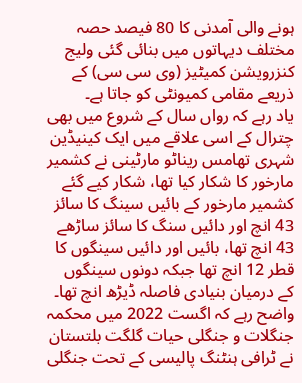ہونے والی آمدنی کا 80 فیصد حصہ مختلف دیہاتوں میں بنائی گئی ولیج کنزرویشن کمیٹیز (وی سی سی) کے ذریعے مقامی کمیونٹی کو جاتا ہے۔
یاد رہے کہ رواں سال کے شروع میں بھی چترال کے اسی علاقے میں ایک کینیڈین شہری تھامس ریناٹو مارٹینی نے کشمیر مارخور کا شکار کیا تھا، شکار کیے گئے کشمیر مارخور کے بائیں سینگ کا سائز 43 انچ اور دائیں سنگ کا سائز ساڑھے 43 انچ تھا، بائیں اور دائیں سینگوں کا قطر 12 انچ تھا جبکہ دونوں سینگوں کے درمیان بنیادی فاصلہ ڈیڑھ انچ تھا۔
واضح رہے کہ اگست 2022 میں محکمہ جنگلات و جنگلی حیات گلگت بلتستان نے ٹرافی ہنٹنگ پالیسی کے تحت جنگلی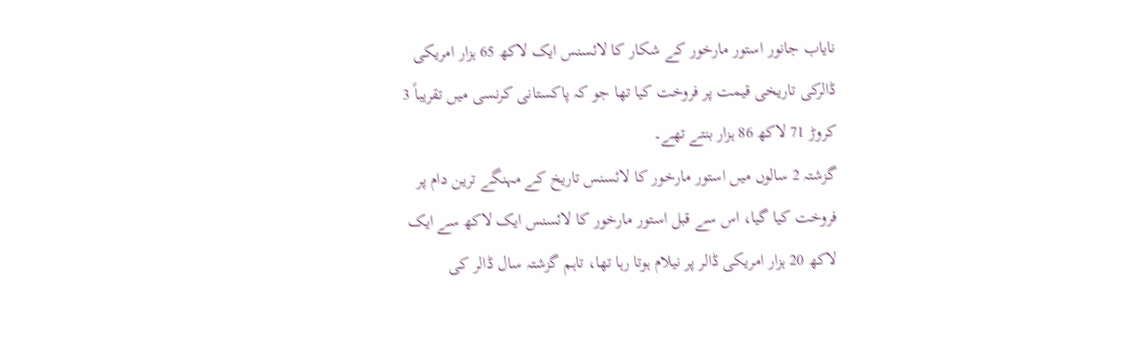نایاب جانور استور مارخور کے شکار کا لائسنس ایک لاکھ 65 ہزار امریکی ڈالرکی تاریخی قیمت پر فروخت کیا تھا جو کہ پاکستانی کرنسی میں تقریباً 3 کروڑ 71 لاکھ 86 ہزار بنتے تھے۔
گزشتہ 2 سالوں میں استور مارخور کا لائسنس تاریخ کے مہنگے ترین دام پر فروخت کیا گیا، اس سے قبل استور مارخور کا لائسنس ایک لاکھ سے ایک لاکھ 20 ہزار امریکی ڈالر پر نیلام ہوتا رہا تھا، تاہم گزشتہ سال ڈالر کی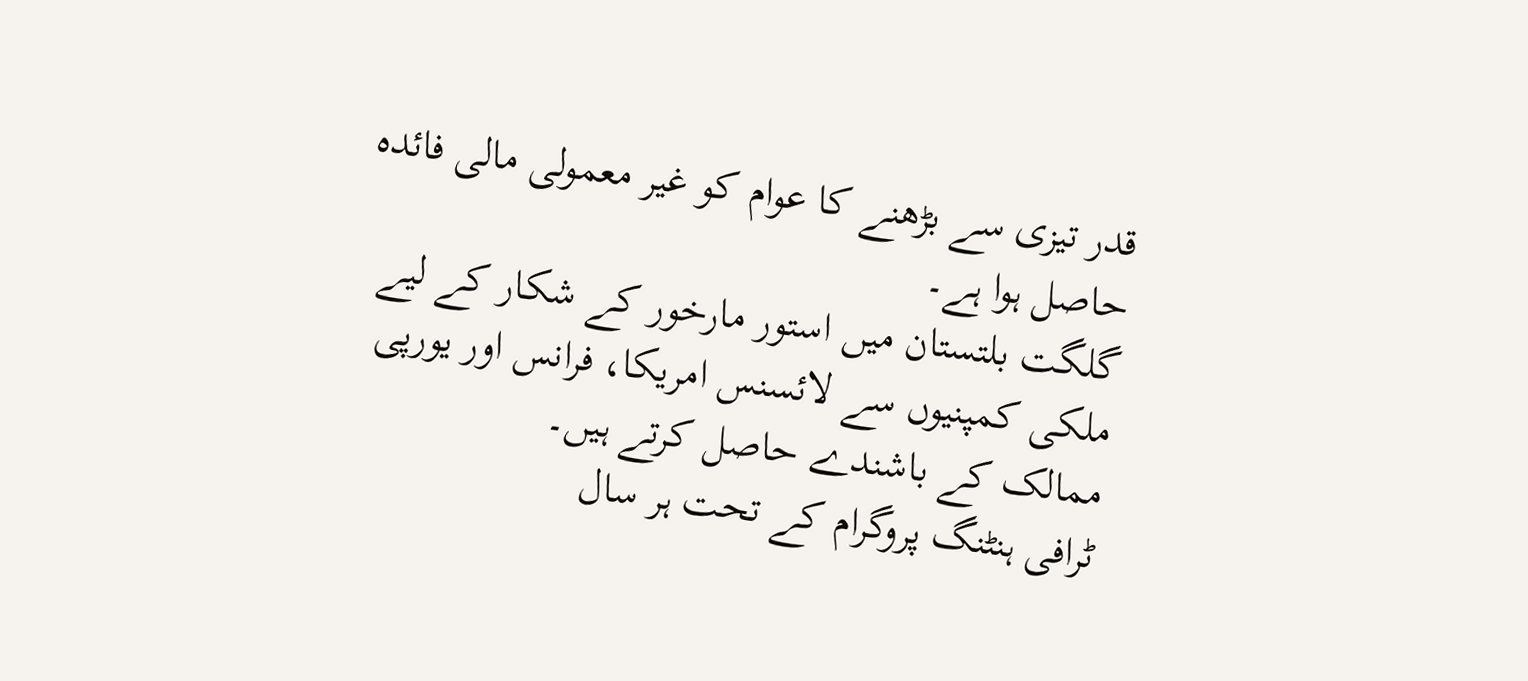قدر تیزی سے بڑھنے کا عوام کو غیر معمولی مالی فائدہ حاصل ہوا ہے۔
گلگت بلتستان میں استور مارخور کے شکار کے لیے ملکی کمپنیوں سے لائسنس امریکا، فرانس اور یورپی ممالک کے باشندے حاصل کرتے ہیں۔
ٹرافی ہنٹنگ پروگرام کے تحت ہر سال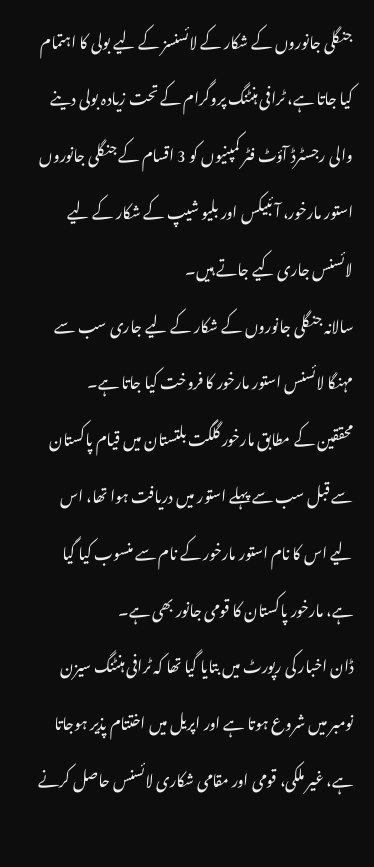جنگلی جانوروں کے شکار کے لائسنسز کے لیے بولی کا اہتمام کیا جاتا ہے، ٹرافی ہنٹنگ پروگرام کے تحت زیادہ بولی دینے والی رجسٹرڈ آؤٹ فٹر کمپنیوں کو 3 اقسام کے جنگلی جانوروں استور مارخور، آئبیکس اور بلیو شیپ کے شکار کے لیے لائسنس جاری کیے جاتے ہیں۔
سالانہ جنگلی جانوروں کے شکار کے لیے جاری سب سے مہنگا لائسنس استور مارخور کا فروخت کیا جاتا ہے۔
محققین کے مطابق مارخور گلگت بلتستان میں قیام پاکستان سے قبل سب سے پہلے استور میں دریافت ہوا تھا، اس لیے اس کا نام استور مارخور کے نام سے منسوب کیا گیا ہے، مارخور پاکستان کا قومی جانور بھی ہے۔
ڈان اخبار کی رپورٹ میں بتایا گیا تھا کہ ٹرافی ہنٹنگ سیزن نومبر میں شروع ہوتا ہے اور اپریل میں اختتام پذیر ہوجاتا ہے، غیر ملکی، قومی اور مقامی شکاری لائسنس حاصل کرنے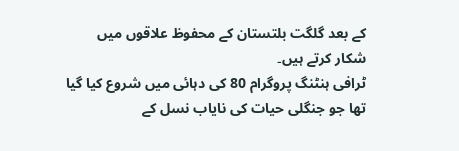کے بعد گلگت بلتستان کے محفوظ علاقوں میں شکار کرتے ہیں۔
ٹرافی ہنٹنگ پروگرام 80 کی دہائی میں شروع کیا گیا تھا جو جنگلی حیات کی نایاب نسل کے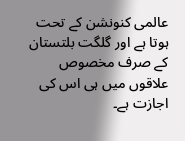عالمی کنونشن کے تحت ہوتا ہے اور گلگت بلتستان کے صرف مخصوص علاقوں میں ہی اس کی اجازت ہے۔